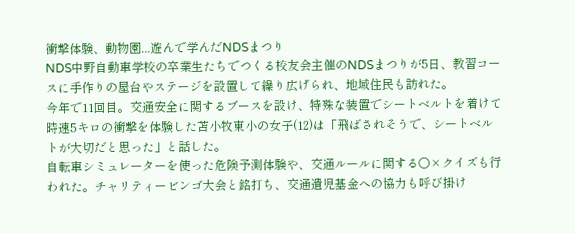衝撃体験、動物園...遊んで学んだNDSまつり
NDS中野自動車学校の卒業生たちでつくる校友会主催のNDSまつりが5日、教習コースに手作りの屋台やステージを設置して繰り広げられ、地域住民も訪れた。
今年で11回目。交通安全に関するブースを設け、特殊な装置でシートベルトを着けて時速5キロの衝撃を体験した苫小牧東小の女子(12)は「飛ばされそうで、シートベルトが大切だと思った」と話した。
自転車シミュレーターを使った危険予測体験や、交通ルールに関する○×クイズも行われた。チャリティービンゴ大会と銘打ち、交通遺児基金への協力も呼び掛け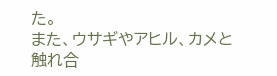た。
また、ウサギやアヒル、カメと触れ合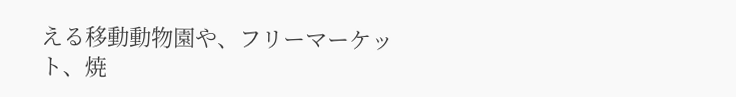える移動動物園や、フリーマーケット、焼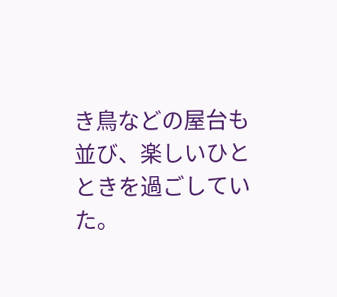き鳥などの屋台も並び、楽しいひとときを過ごしていた。